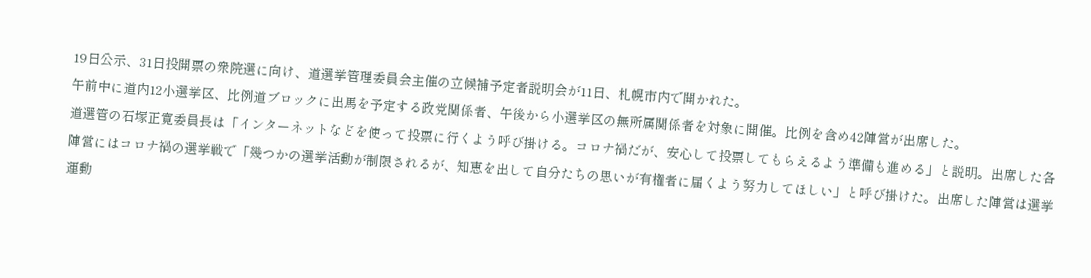19日公示、31日投開票の衆院選に向け、道選挙管理委員会主催の立候補予定者説明会が11日、札幌市内で開かれた。
午前中に道内12小選挙区、比例道ブロックに出馬を予定する政党関係者、午後から小選挙区の無所属関係者を対象に開催。比例を含め42陣営が出席した。
道選管の石塚正寛委員長は「インターネットなどを使って投票に行くよう呼び掛ける。コロナ禍だが、安心して投票してもらえるよう準備も進める」と説明。出席した各陣営にはコロナ禍の選挙戦で「幾つかの選挙活動が制限されるが、知恵を出して自分たちの思いが有権者に届くよう努力してほしい」と呼び掛けた。出席した陣営は選挙運動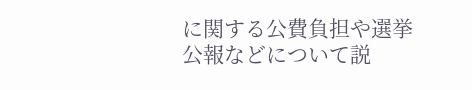に関する公費負担や選挙公報などについて説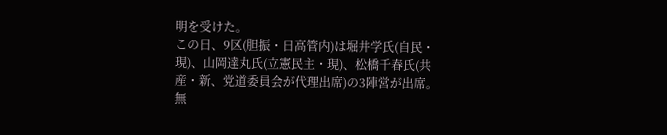明を受けた。
この日、9区(胆振・日高管内)は堀井学氏(自民・現)、山岡達丸氏(立憲民主・現)、松橋千春氏(共産・新、党道委員会が代理出席)の3陣営が出席。無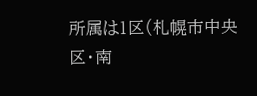所属は1区(札幌市中央区・南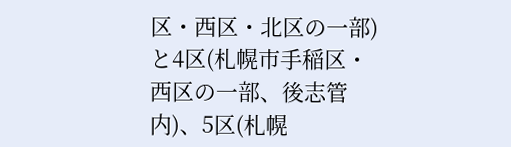区・西区・北区の一部)と4区(札幌市手稲区・西区の一部、後志管内)、5区(札幌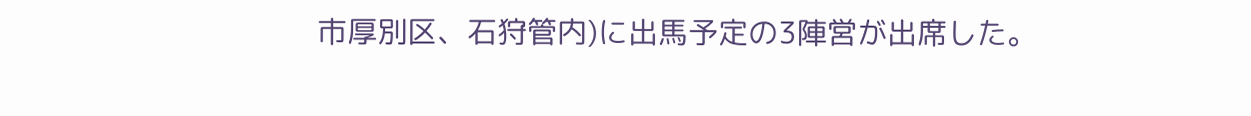市厚別区、石狩管内)に出馬予定の3陣営が出席した。